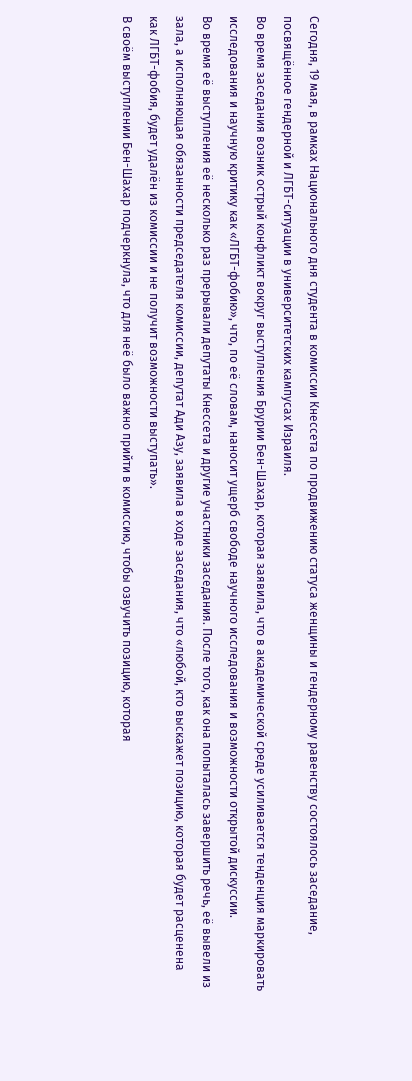Сегодня, 19 мая, в рамках Национального дня студента в комиссии Кнессета по продвижению статуса женщины и гендерному равенству состоялось заседание, посвящённое гендерной и ЛГБТ-ситуации в университетских кампусах Израиля.
Во время заседания возник острый конфликт вокруг выступления Брурии Бен-Шахар, которая заявила, что в академической среде усиливается тенденция маркировать исследования и научную критику как «ЛГБТ-фобию», что, по её словам, наносит ущерб свободе научного исследования и возможности открытой дискуссии.
Во время её выступления её несколько раз прерывали депутаты Кнессета и другие участники заседания. После того, как она попыталась завершить речь, её вывели из зала, а исполняющая обязанности председателя комиссии, депутат Ади Азу, заявила в ходе заседания, что «любой, кто выскажет позицию, которая будет расценена как ЛГБТ-фобия, будет удалён из комиссии и не получит возможности выступать».
В своём выступлении Бен-Шахар подчеркнула, что для неё было важно прийти в комиссию, чтобы озвучить позицию, которая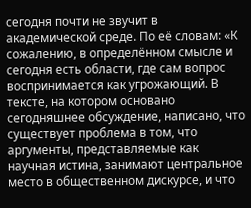сегодня почти не звучит в академической среде. По её словам: «К сожалению, в определённом смысле и сегодня есть области, где сам вопрос воспринимается как угрожающий. В тексте, на котором основано сегодняшнее обсуждение, написано, что существует проблема в том, что аргументы, представляемые как научная истина, занимают центральное место в общественном дискурсе, и что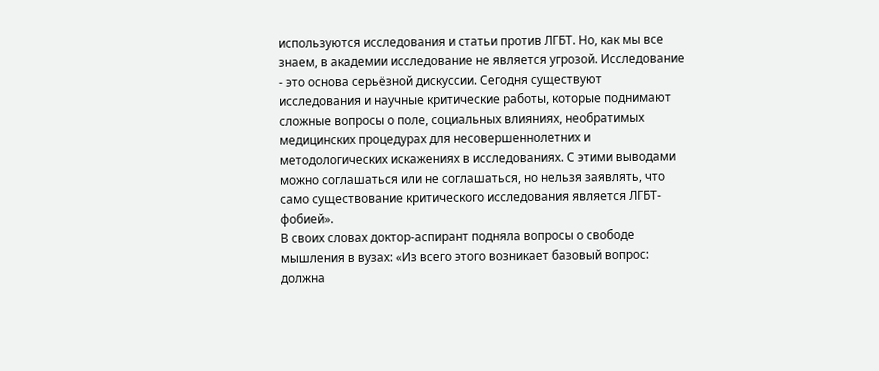используются исследования и статьи против ЛГБТ. Но, как мы все знаем, в академии исследование не является угрозой. Исследование - это основа серьёзной дискуссии. Сегодня существуют исследования и научные критические работы, которые поднимают сложные вопросы о поле, социальных влияниях, необратимых медицинских процедурах для несовершеннолетних и методологических искажениях в исследованиях. С этими выводами можно соглашаться или не соглашаться, но нельзя заявлять, что само существование критического исследования является ЛГБТ-фобией».
В своих словах доктор-аспирант подняла вопросы о свободе мышления в вузах: «Из всего этого возникает базовый вопрос: должна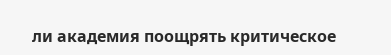ли академия поощрять критическое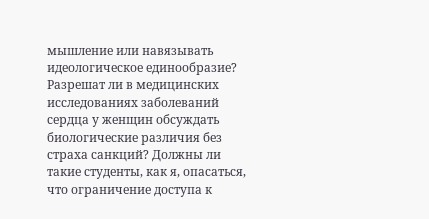мышление или навязывать идеологическое единообразие? Разрешат ли в медицинских исследованиях заболеваний сердца у женщин обсуждать биологические различия без страха санкций? Должны ли такие студенты, как я, опасаться, что ограничение доступа к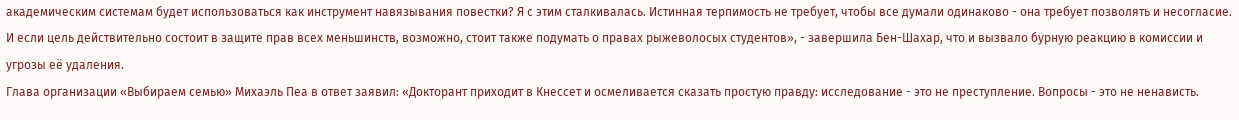академическим системам будет использоваться как инструмент навязывания повестки? Я с этим сталкивалась. Истинная терпимость не требует, чтобы все думали одинаково - она требует позволять и несогласие. И если цель действительно состоит в защите прав всех меньшинств, возможно, стоит также подумать о правах рыжеволосых студентов», - завершила Бен-Шахар, что и вызвало бурную реакцию в комиссии и угрозы её удаления.
Глава организации «Выбираем семью» Михаэль Пеа в ответ заявил: «Докторант приходит в Кнессет и осмеливается сказать простую правду: исследование - это не преступление. Вопросы - это не ненависть.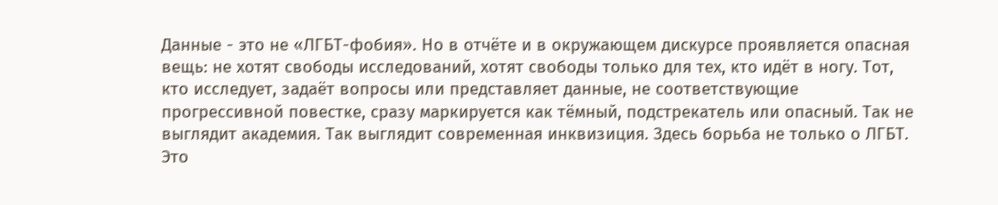Данные - это не «ЛГБТ-фобия». Но в отчёте и в окружающем дискурсе проявляется опасная вещь: не хотят свободы исследований, хотят свободы только для тех, кто идёт в ногу. Тот, кто исследует, задаёт вопросы или представляет данные, не соответствующие прогрессивной повестке, сразу маркируется как тёмный, подстрекатель или опасный. Так не выглядит академия. Так выглядит современная инквизиция. Здесь борьба не только о ЛГБТ. Это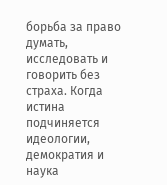борьба за право думать, исследовать и говорить без страха. Когда истина подчиняется идеологии, демократия и наука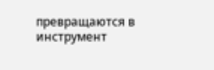превращаются в инструмент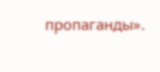пропаганды».